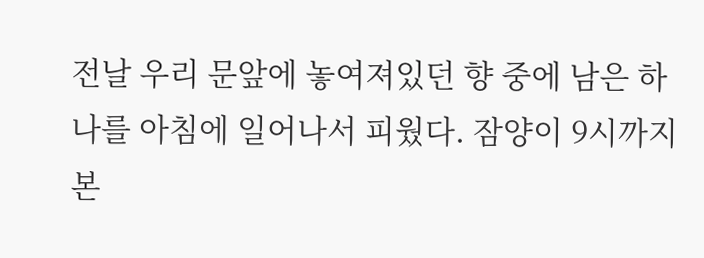전날 우리 문앞에 놓여져있던 향 중에 남은 하나를 아침에 일어나서 피웠다. 잠양이 9시까지 본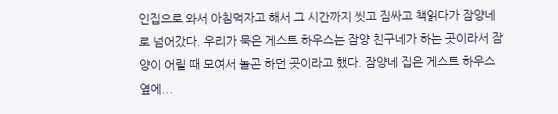인집으로 와서 아침먹자고 해서 그 시간까지 씻고 짐싸고 책읽다가 잠양네로 넘어갔다. 우리가 묵은 게스트 하우스는 잠양 친구네가 하는 곳이라서 잠양이 어릴 때 모여서 놀곤 하던 곳이라고 했다. 잠양네 집은 게스트 하우스 옆에...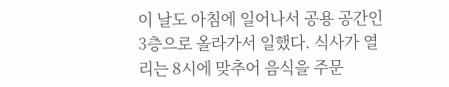이 날도 아침에 일어나서 공용 공간인 3층으로 올라가서 일했다. 식사가 열리는 8시에 맞추어 음식을 주문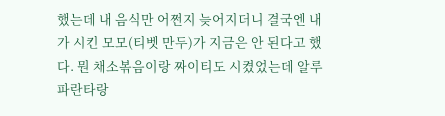했는데 내 음식만 어쩐지 늦어지더니 결국엔 내가 시킨 모모(티벳 만두)가 지금은 안 된다고 했다. 뭔 채소볶음이랑 짜이티도 시켰었는데 알루 파란타랑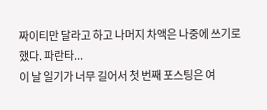짜이티만 달라고 하고 나머지 차액은 나중에 쓰기로 했다. 파란타...
이 날 일기가 너무 길어서 첫 번째 포스팅은 여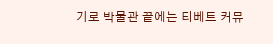기로 박물관 끝에는 티베트 커뮤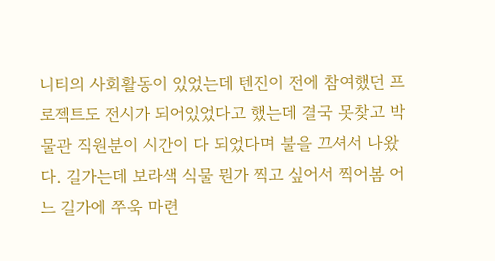니티의 사회활동이 있었는데 텐진이 전에 참여했던 프로젝트도 전시가 되어있었다고 했는데 결국 못찾고 박물관 직원분이 시간이 다 되었다며 불을 끄셔서 나왔다. 길가는데 보라색 식물 뭔가 찍고 싶어서 찍어봄 어느 길가에 쭈욱 마련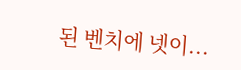된 벤치에 넷이...